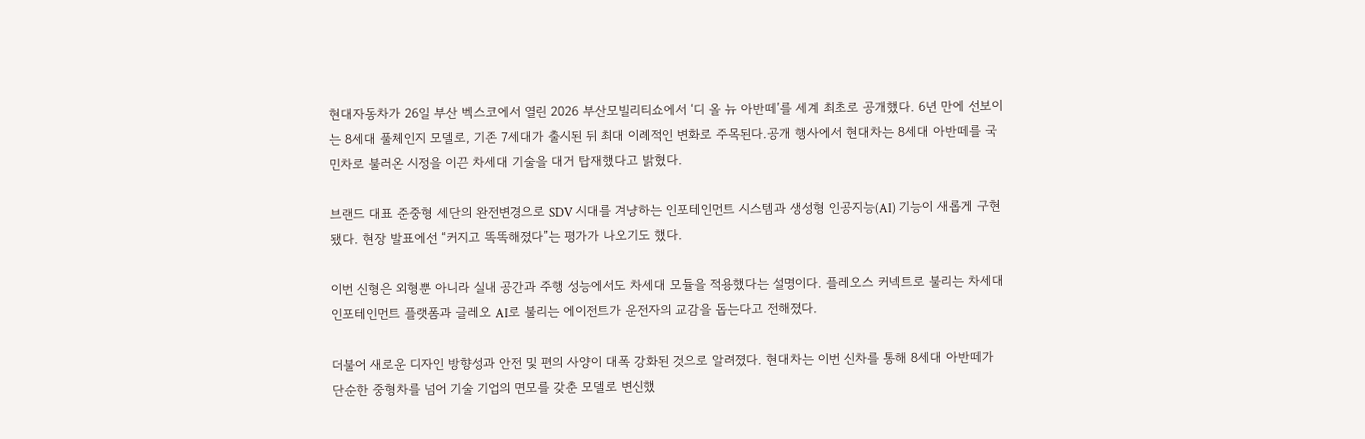현대자동차가 26일 부산 벡스코에서 열린 2026 부산모빌리티쇼에서 ‘디 올 뉴 아반떼’를 세계 최초로 공개했다. 6년 만에 선보이는 8세대 풀체인지 모델로, 기존 7세대가 출시된 뒤 최대 이례적인 변화로 주목된다.공개 행사에서 현대차는 8세대 아반떼를 국민차로 불러온 시정을 이끈 차세대 기술을 대거 탑재했다고 밝혔다.

브랜드 대표 준중형 세단의 완전변경으로 SDV 시대를 겨냥하는 인포테인먼트 시스템과 생성형 인공지능(AI) 기능이 새롭게 구현됐다. 현장 발표에선 “커지고 똑똑해졌다”는 평가가 나오기도 했다.

이번 신형은 외형뿐 아니라 실내 공간과 주행 성능에서도 차세대 모듈을 적용했다는 설명이다. 플레오스 커넥트로 불리는 차세대 인포테인먼트 플랫폼과 글레오 AI로 불리는 에이전트가 운전자의 교감을 돕는다고 전해졌다.

더불어 새로운 디자인 방향성과 안전 및 편의 사양이 대폭 강화된 것으로 알려졌다. 현대차는 이번 신차를 통해 8세대 아반떼가 단순한 중형차를 넘어 기술 기업의 면모를 갖춘 모델로 변신했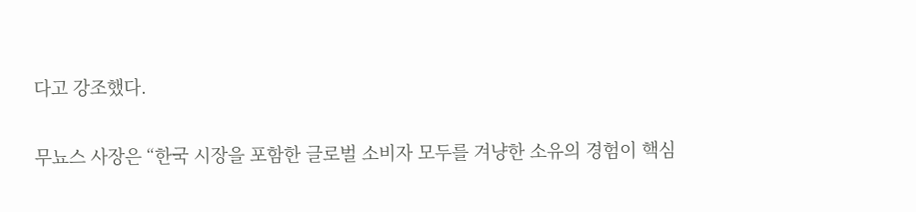다고 강조했다.

무뇨스 사장은 “한국 시장을 포함한 글로벌 소비자 모두를 겨냥한 소유의 경험이 핵심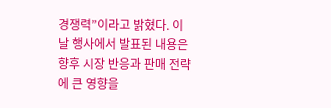경쟁력”이라고 밝혔다. 이날 행사에서 발표된 내용은 향후 시장 반응과 판매 전략에 큰 영향을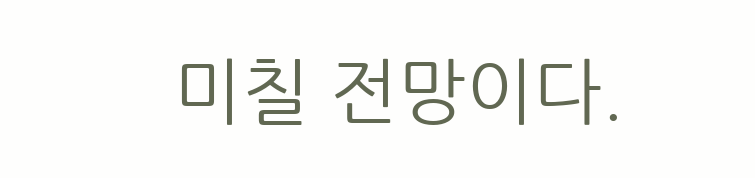미칠 전망이다.